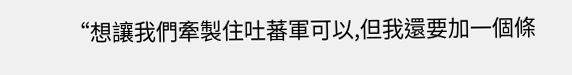“想讓我們牽製住吐蕃軍可以,但我還要加一個條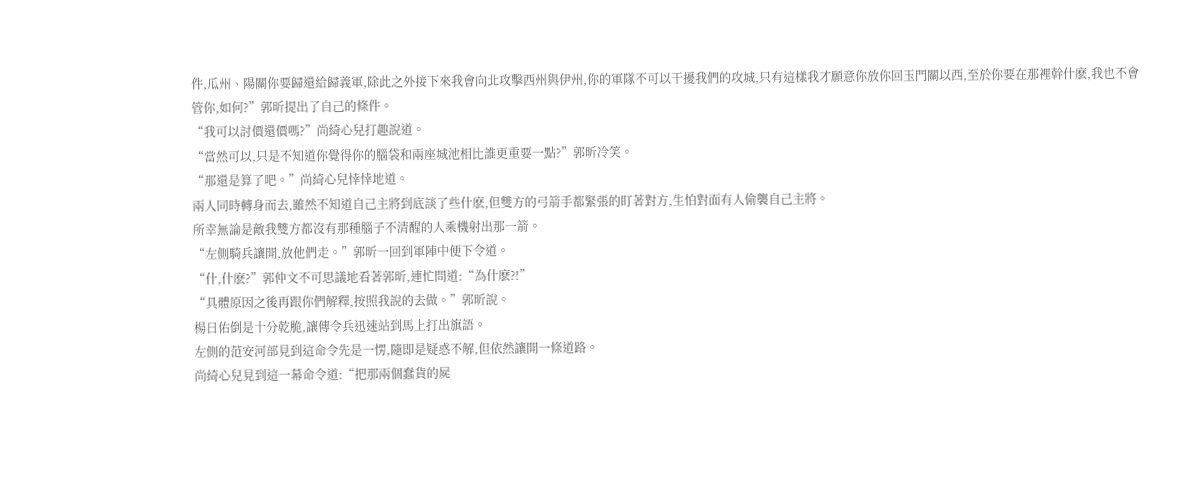件,瓜州、陽關你要歸還給歸義軍,除此之外接下來我會向北攻擊西州與伊州,你的軍隊不可以干擾我們的攻城,只有這樣我才願意你放你回玉門關以西,至於你要在那裡幹什麽,我也不會管你,如何?”郭昕提出了自己的條件。
“我可以討價還價嗎?”尚綺心兒打趣說道。
“當然可以,只是不知道你覺得你的腦袋和兩座城池相比誰更重要一點?”郭昕冷笑。
“那還是算了吧。”尚綺心兒悻悻地道。
兩人同時轉身而去,雖然不知道自己主將到底談了些什麽,但雙方的弓箭手都緊張的盯著對方,生怕對面有人偷襲自己主將。
所幸無論是敵我雙方都沒有那種腦子不清醒的人乘機射出那一箭。
“左側騎兵讓開,放他們走。”郭昕一回到軍陣中便下令道。
“什,什麽?”郭仲文不可思議地看著郭昕,連忙問道:“為什麽?!”
“具體原因之後再跟你們解釋,按照我說的去做。”郭昕說。
楊日佑倒是十分乾脆,讓傳令兵迅速站到馬上打出旗語。
左側的范安河部見到這命令先是一愣,隨即是疑惑不解,但依然讓開一條道路。
尚綺心兒見到這一幕命令道:“把那兩個蠢貨的屍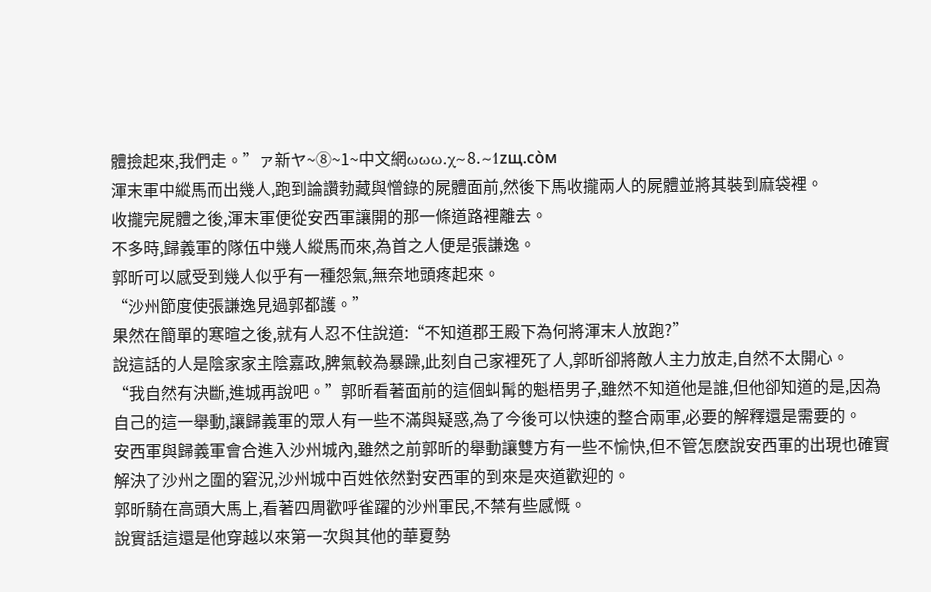體撿起來,我們走。”ァ新ヤ~⑧~1~中文網ωωω.χ~⒏~1zщ.còм
渾末軍中縱馬而出幾人,跑到論讚勃藏與憎錄的屍體面前,然後下馬收攏兩人的屍體並將其裝到麻袋裡。
收攏完屍體之後,渾末軍便從安西軍讓開的那一條道路裡離去。
不多時,歸義軍的隊伍中幾人縱馬而來,為首之人便是張謙逸。
郭昕可以感受到幾人似乎有一種怨氣,無奈地頭疼起來。
“沙州節度使張謙逸見過郭都護。”
果然在簡單的寒暄之後,就有人忍不住說道:“不知道郡王殿下為何將渾末人放跑?”
說這話的人是陰家家主陰嘉政,脾氣較為暴躁,此刻自己家裡死了人,郭昕卻將敵人主力放走,自然不太開心。
“我自然有決斷,進城再說吧。”郭昕看著面前的這個虯髯的魁梧男子,雖然不知道他是誰,但他卻知道的是,因為自己的這一舉動,讓歸義軍的眾人有一些不滿與疑惑,為了今後可以快速的整合兩軍,必要的解釋還是需要的。
安西軍與歸義軍會合進入沙州城內,雖然之前郭昕的舉動讓雙方有一些不愉快,但不管怎麽說安西軍的出現也確實解決了沙州之圍的窘況,沙州城中百姓依然對安西軍的到來是夾道歡迎的。
郭昕騎在高頭大馬上,看著四周歡呼雀躍的沙州軍民,不禁有些感慨。
說實話這還是他穿越以來第一次與其他的華夏勢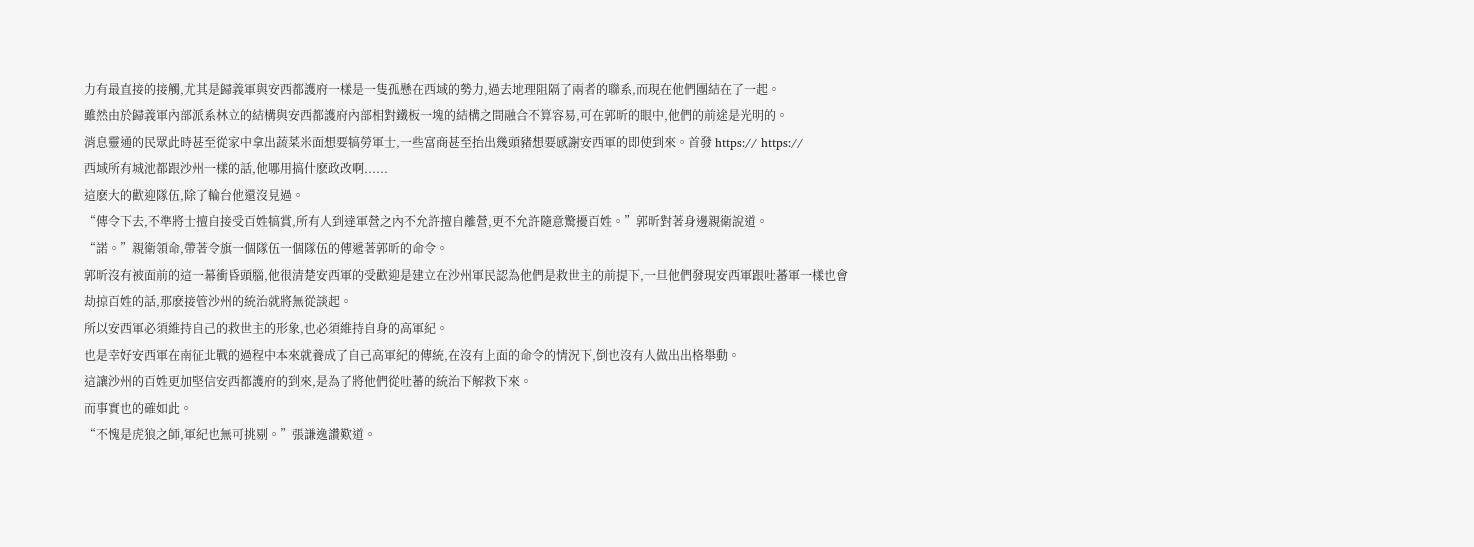力有最直接的接觸,尤其是歸義軍與安西都護府一樣是一隻孤懸在西域的勢力,過去地理阻隔了兩者的聯系,而現在他們團結在了一起。
雖然由於歸義軍內部派系林立的結構與安西都護府內部相對鐵板一塊的結構之間融合不算容易,可在郭昕的眼中,他們的前途是光明的。
消息靈通的民眾此時甚至從家中拿出蔬菜米面想要犒勞軍士,一些富商甚至抬出幾頭豬想要感謝安西軍的即使到來。首發 https:// https://
西域所有城池都跟沙州一樣的話,他哪用搞什麽政改啊......
這麽大的歡迎隊伍,除了輪台他還沒見過。
“傳令下去,不準將士擅自接受百姓犒賞,所有人到達軍營之內不允許擅自離營,更不允許隨意驚擾百姓。”郭昕對著身邊親衛說道。
“諾。”親衛領命,帶著令旗一個隊伍一個隊伍的傳遞著郭昕的命令。
郭昕沒有被面前的這一幕衝昏頭腦,他很清楚安西軍的受歡迎是建立在沙州軍民認為他們是救世主的前提下,一旦他們發現安西軍跟吐蕃軍一樣也會劫掠百姓的話,那麽接管沙州的統治就將無從談起。
所以安西軍必須維持自己的救世主的形象,也必須維持自身的高軍紀。
也是幸好安西軍在南征北戰的過程中本來就養成了自己高軍紀的傳統,在沒有上面的命令的情況下,倒也沒有人做出出格舉動。
這讓沙州的百姓更加堅信安西都護府的到來,是為了將他們從吐蕃的統治下解救下來。
而事實也的確如此。
“不愧是虎狼之師,軍紀也無可挑剔。”張謙逸讚歎道。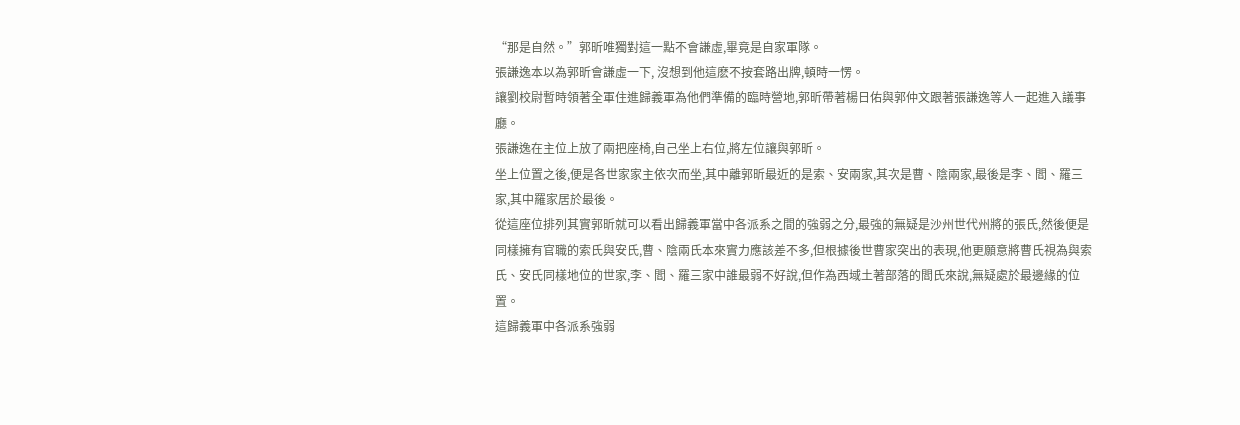“那是自然。”郭昕唯獨對這一點不會謙虛,畢竟是自家軍隊。
張謙逸本以為郭昕會謙虛一下, 沒想到他這麽不按套路出牌,頓時一愣。
讓劉校尉暫時領著全軍住進歸義軍為他們準備的臨時營地,郭昕帶著楊日佑與郭仲文跟著張謙逸等人一起進入議事廳。
張謙逸在主位上放了兩把座椅,自己坐上右位,將左位讓與郭昕。
坐上位置之後,便是各世家家主依次而坐,其中離郭昕最近的是索、安兩家,其次是曹、陰兩家,最後是李、閻、羅三家,其中羅家居於最後。
從這座位排列其實郭昕就可以看出歸義軍當中各派系之間的強弱之分,最強的無疑是沙州世代州將的張氏,然後便是同樣擁有官職的索氏與安氏,曹、陰兩氏本來實力應該差不多,但根據後世曹家突出的表現,他更願意將曹氏視為與索氏、安氏同樣地位的世家,李、閻、羅三家中誰最弱不好說,但作為西域土著部落的閻氏來說,無疑處於最邊緣的位置。
這歸義軍中各派系強弱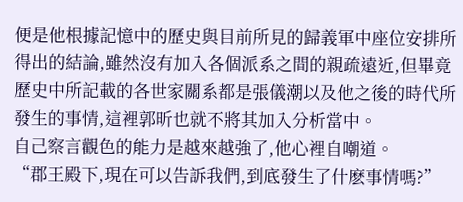便是他根據記憶中的歷史與目前所見的歸義軍中座位安排所得出的結論,雖然沒有加入各個派系之間的親疏遠近,但畢竟歷史中所記載的各世家關系都是張儀潮以及他之後的時代所發生的事情,這裡郭昕也就不將其加入分析當中。
自己察言觀色的能力是越來越強了,他心裡自嘲道。
“郡王殿下,現在可以告訴我們,到底發生了什麽事情嗎?”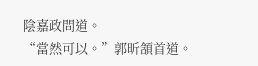陰嘉政問道。
“當然可以。”郭昕頷首道。